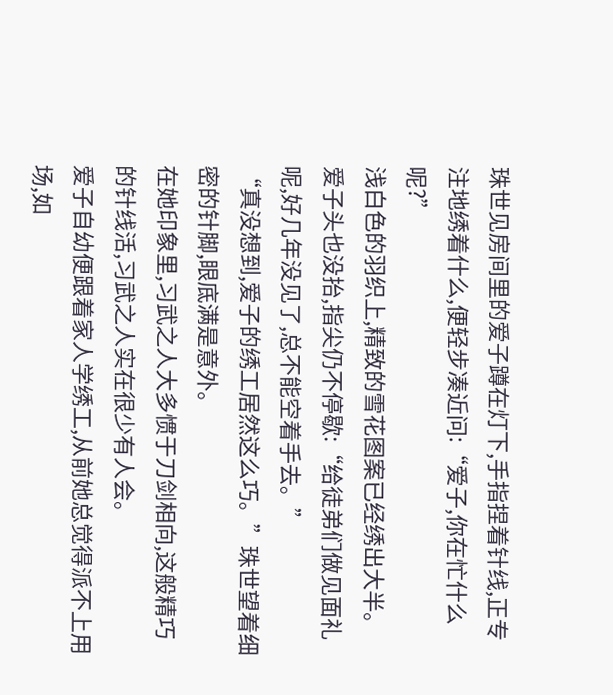珠世见房间里的爱子蹲在灯下,手指捏着针线,正专注地绣着什么,便轻步凑近问:“爱子,你在忙什么呢?”
浅白色的羽织上,精致的雪花图案已经绣出大半。
爱子头也没抬,指尖仍不停歇:“给徒弟们做见面礼呢,好几年没见了,总不能空着手去。”
“真没想到,爱子的绣工居然这么巧。”珠世望着细密的针脚,眼底满是意外。
在她印象里,习武之人大多惯于刀剑相向,这般精巧的针线活,习武之人实在很少有人会。
爱子自幼便跟着家人学绣工,从前她总觉得派不上用场,如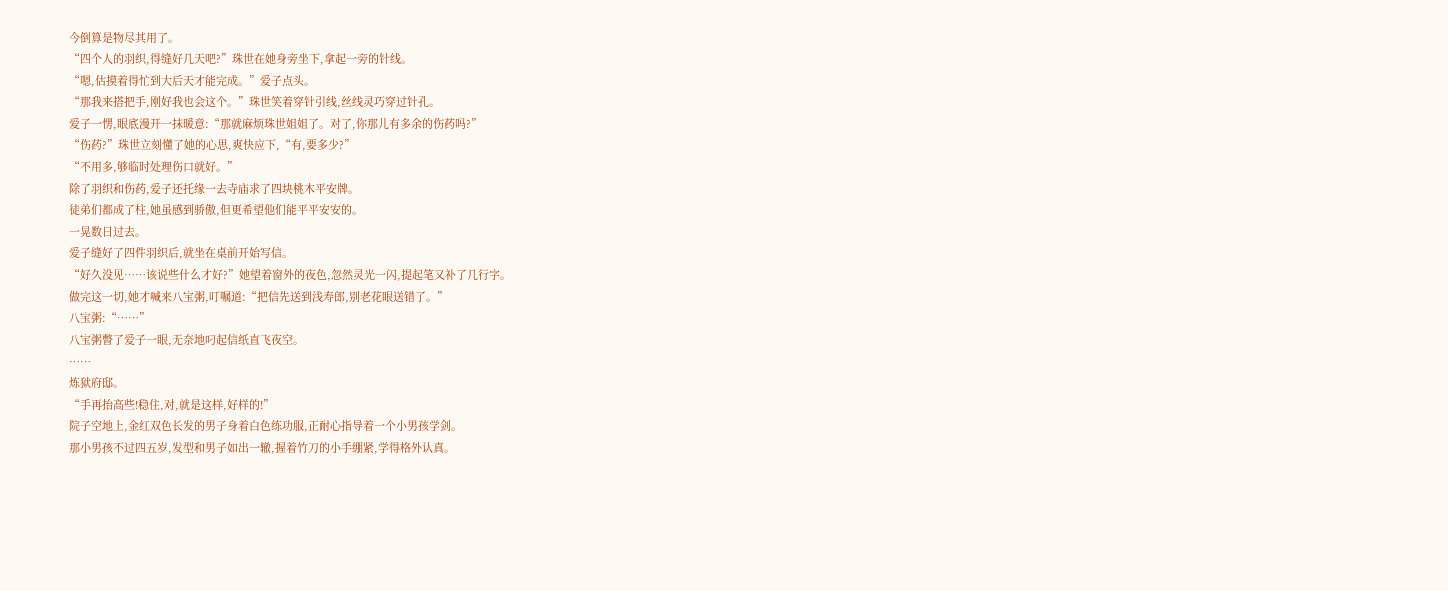今倒算是物尽其用了。
“四个人的羽织,得缝好几天吧?”珠世在她身旁坐下,拿起一旁的针线。
“嗯,估摸着得忙到大后天才能完成。”爱子点头。
“那我来搭把手,刚好我也会这个。”珠世笑着穿针引线,丝线灵巧穿过针孔。
爱子一愣,眼底漫开一抹暖意:“那就麻烦珠世姐姐了。对了,你那儿有多余的伤药吗?”
“伤药?”珠世立刻懂了她的心思,爽快应下,“有,要多少?”
“不用多,够临时处理伤口就好。”
除了羽织和伤药,爱子还托缘一去寺庙求了四块桃木平安牌。
徒弟们都成了柱,她虽感到骄傲,但更希望他们能平平安安的。
一晃数日过去。
爱子缝好了四件羽织后,就坐在桌前开始写信。
“好久没见……该说些什么才好?”她望着窗外的夜色,忽然灵光一闪,提起笔又补了几行字。
做完这一切,她才喊来八宝粥,叮嘱道:“把信先送到浅寿郎,别老花眼送错了。”
八宝粥:“……”
八宝粥瞥了爱子一眼,无奈地叼起信纸直飞夜空。
……
炼狱府邸。
“手再抬高些!稳住,对,就是这样,好样的!”
院子空地上,金红双色长发的男子身着白色练功服,正耐心指导着一个小男孩学剑。
那小男孩不过四五岁,发型和男子如出一辙,握着竹刀的小手绷紧,学得格外认真。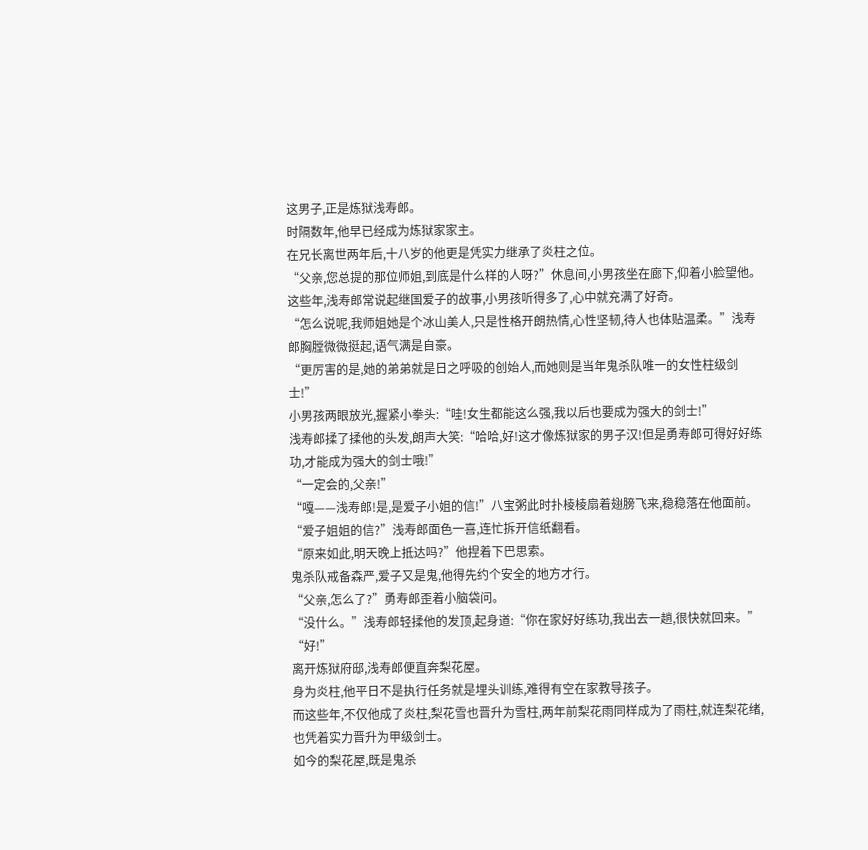这男子,正是炼狱浅寿郎。
时隔数年,他早已经成为炼狱家家主。
在兄长离世两年后,十八岁的他更是凭实力继承了炎柱之位。
“父亲,您总提的那位师姐,到底是什么样的人呀?”休息间,小男孩坐在廊下,仰着小脸望他。
这些年,浅寿郎常说起继国爱子的故事,小男孩听得多了,心中就充满了好奇。
“怎么说呢,我师姐她是个冰山美人,只是性格开朗热情,心性坚韧,待人也体贴温柔。”浅寿郎胸膛微微挺起,语气满是自豪。
“更厉害的是,她的弟弟就是日之呼吸的创始人,而她则是当年鬼杀队唯一的女性柱级剑士!”
小男孩两眼放光,握紧小拳头:“哇!女生都能这么强,我以后也要成为强大的剑士!”
浅寿郎揉了揉他的头发,朗声大笑:“哈哈,好!这才像炼狱家的男子汉!但是勇寿郎可得好好练功,才能成为强大的剑士哦!”
“一定会的,父亲!”
“嘎——浅寿郎!是,是爱子小姐的信!”八宝粥此时扑棱棱扇着翅膀飞来,稳稳落在他面前。
“爱子姐姐的信?”浅寿郎面色一喜,连忙拆开信纸翻看。
“原来如此,明天晚上抵达吗?”他捏着下巴思索。
鬼杀队戒备森严,爱子又是鬼,他得先约个安全的地方才行。
“父亲,怎么了?”勇寿郎歪着小脑袋问。
“没什么。”浅寿郎轻揉他的发顶,起身道:“你在家好好练功,我出去一趟,很快就回来。”
“好!”
离开炼狱府邸,浅寿郎便直奔梨花屋。
身为炎柱,他平日不是执行任务就是埋头训练,难得有空在家教导孩子。
而这些年,不仅他成了炎柱,梨花雪也晋升为雪柱,两年前梨花雨同样成为了雨柱,就连梨花绪,也凭着实力晋升为甲级剑士。
如今的梨花屋,既是鬼杀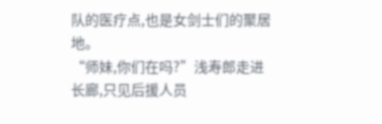队的医疗点,也是女剑士们的聚居地。
“师妹,你们在吗?”浅寿郎走进长廊,只见后援人员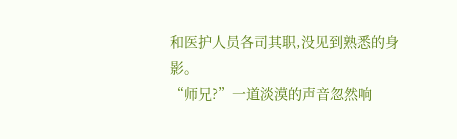和医护人员各司其职,没见到熟悉的身影。
“师兄?”一道淡漠的声音忽然响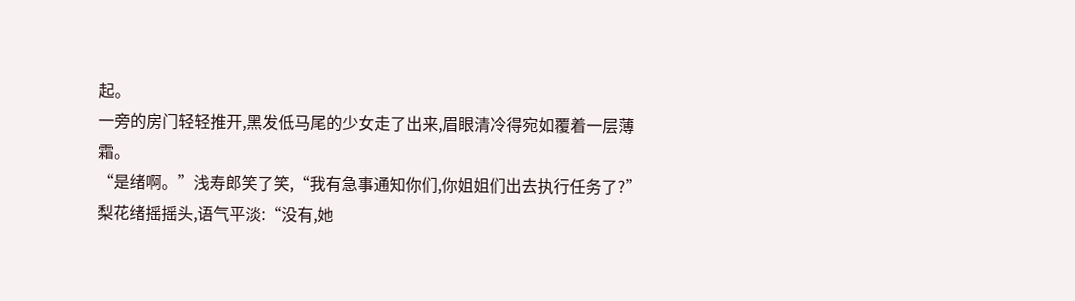起。
一旁的房门轻轻推开,黑发低马尾的少女走了出来,眉眼清冷得宛如覆着一层薄霜。
“是绪啊。”浅寿郎笑了笑,“我有急事通知你们,你姐姐们出去执行任务了?”
梨花绪摇摇头,语气平淡:“没有,她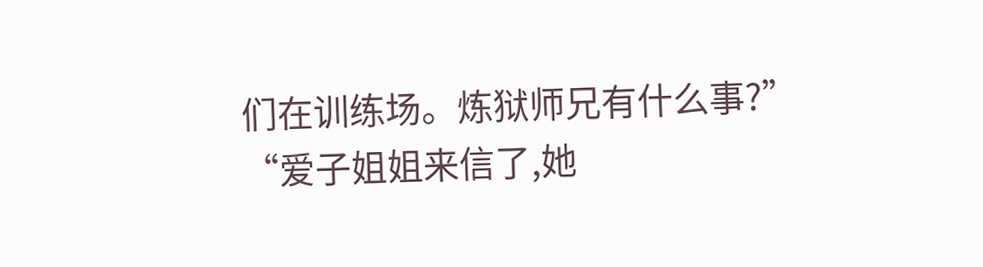们在训练场。炼狱师兄有什么事?”
“爱子姐姐来信了,她